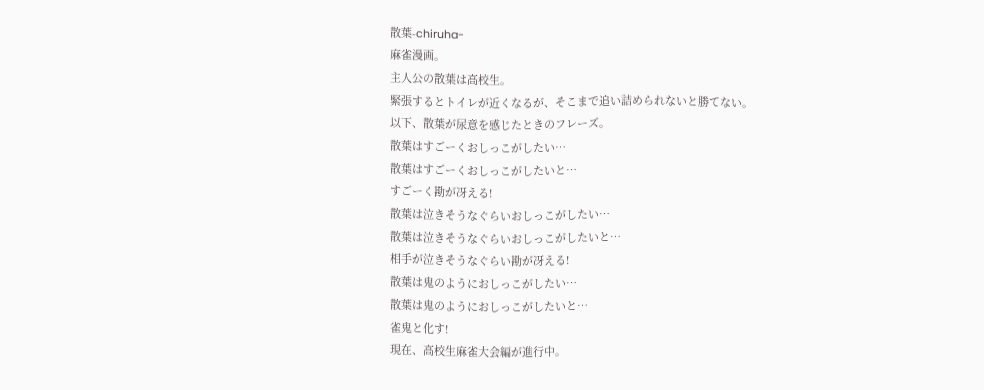散葉-chiruha-
麻雀漫画。
主人公の散葉は高校生。
緊張するとトイレが近くなるが、そこまで追い詰められないと勝てない。
以下、散葉が尿意を感じたときのフレーズ。
散葉はすごーくおしっこがしたい…
散葉はすごーくおしっこがしたいと…
すごーく勘が冴える!
散葉は泣きそうなぐらいおしっこがしたい…
散葉は泣きそうなぐらいおしっこがしたいと…
相手が泣きそうなぐらい勘が冴える!
散葉は鬼のようにおしっこがしたい…
散葉は鬼のようにおしっこがしたいと…
雀鬼と化す!
現在、高校生麻雀大会編が進行中。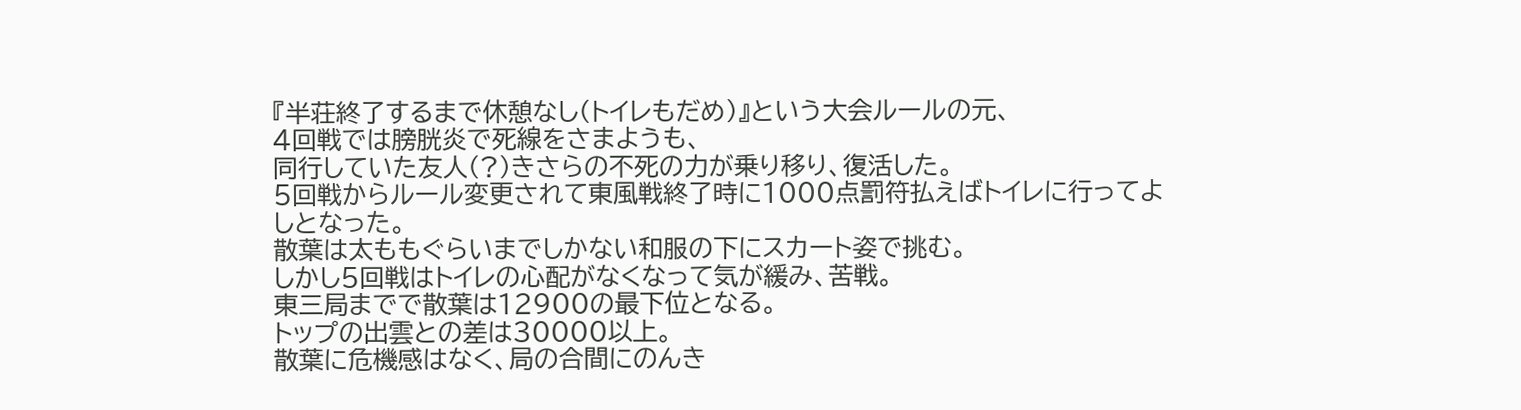『半荘終了するまで休憩なし(トイレもだめ)』という大会ルールの元、
4回戦では膀胱炎で死線をさまようも、
同行していた友人(?)きさらの不死の力が乗り移り、復活した。
5回戦からルール変更されて東風戦終了時に1000点罰符払えばトイレに行ってよしとなった。
散葉は太ももぐらいまでしかない和服の下にスカート姿で挑む。
しかし5回戦はトイレの心配がなくなって気が緩み、苦戦。
東三局までで散葉は12900の最下位となる。
トップの出雲との差は30000以上。
散葉に危機感はなく、局の合間にのんき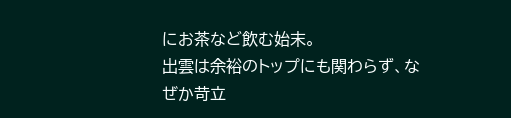にお茶など飲む始末。
出雲は余裕のトップにも関わらず、なぜか苛立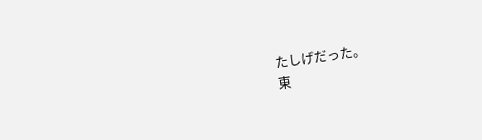たしげだった。
東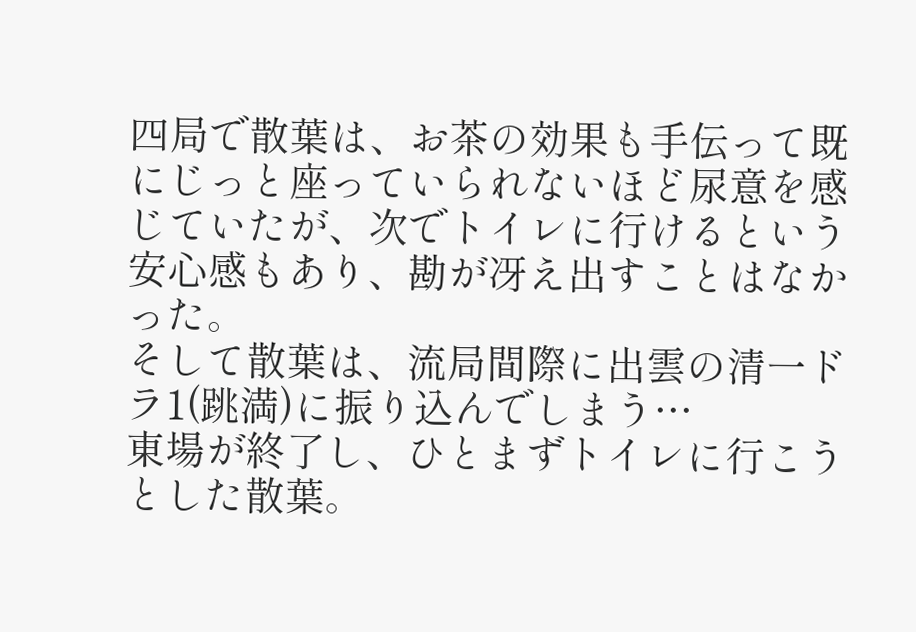四局で散葉は、お茶の効果も手伝って既にじっと座っていられないほど尿意を感じていたが、次でトイレに行けるという安心感もあり、勘が冴え出すことはなかった。
そして散葉は、流局間際に出雲の清一ドラ1(跳満)に振り込んでしまう…
東場が終了し、ひとまずトイレに行こうとした散葉。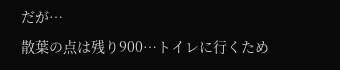だが…
散葉の点は残り900…トイレに行くため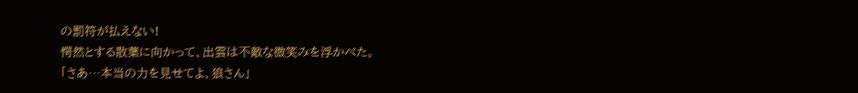の罰符が払えない!
愕然とする散葉に向かって、出雲は不敵な微笑みを浮かべた。
「さあ…本当の力を見せてよ、狼さん」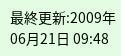最終更新:2009年06月21日 09:48